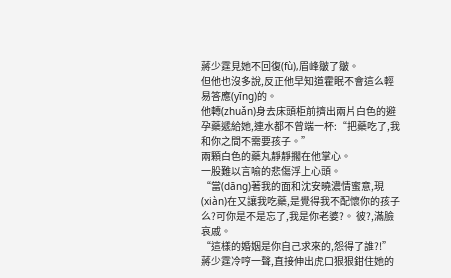蔣少霆見她不回復(fù),眉峰皺了皺。
但他也沒多說,反正他早知道霍眠不會這么輕易答應(yīng)的。
他轉(zhuǎn)身去床頭柜前擠出兩片白色的避孕藥遞給她,連水都不曾端一杯:“把藥吃了,我和你之間不需要孩子。”
兩顆白色的藥丸靜靜擱在他掌心。
一股難以言喻的悲傷浮上心頭。
“當(dāng)著我的面和沈安曉濃情蜜意,現(xiàn)在又讓我吃藥,是覺得我不配懷你的孩子么?可你是不是忘了,我是你老婆?。 彼?,滿臉哀戚。
“這樣的婚姻是你自己求來的,怨得了誰?!”
蔣少霆冷哼一聲,直接伸出虎口狠狠鉗住她的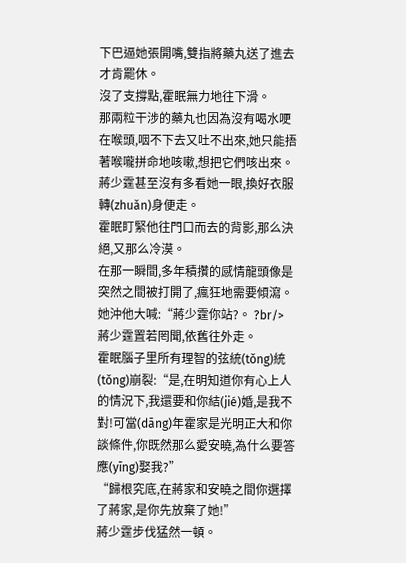下巴逼她張開嘴,雙指將藥丸送了進去才肯罷休。
沒了支撐點,霍眠無力地往下滑。
那兩粒干涉的藥丸也因為沒有喝水哽在喉頭,咽不下去又吐不出來,她只能捂著喉嚨拼命地咳嗽,想把它們咳出來。
蔣少霆甚至沒有多看她一眼,換好衣服轉(zhuǎn)身便走。
霍眠盯緊他往門口而去的背影,那么決絕,又那么冷漠。
在那一瞬間,多年積攢的感情龍頭像是突然之間被打開了,瘋狂地需要傾瀉。
她沖他大喊:“蔣少霆你站?。 ?br/>
蔣少霆置若罔聞,依舊往外走。
霍眠腦子里所有理智的弦統(tǒng)統(tǒng)崩裂:“是,在明知道你有心上人的情況下,我還要和你結(jié)婚,是我不對!可當(dāng)年霍家是光明正大和你談條件,你既然那么愛安曉,為什么要答應(yīng)娶我?”
“歸根究底,在蔣家和安曉之間你選擇了蔣家,是你先放棄了她!”
蔣少霆步伐猛然一頓。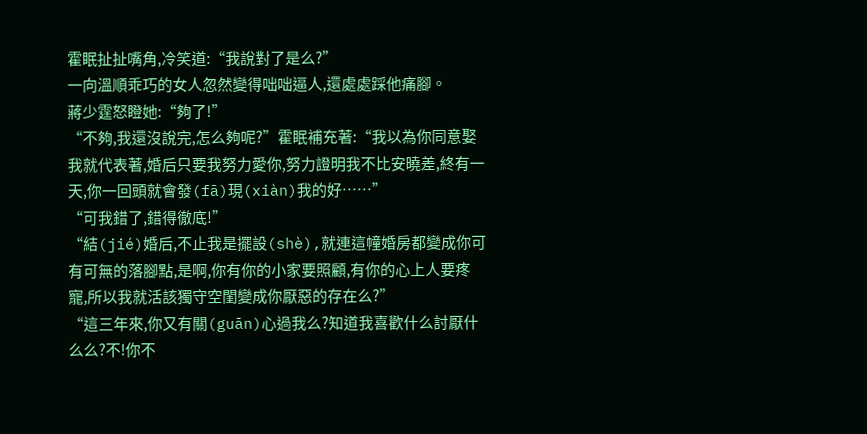霍眠扯扯嘴角,冷笑道:“我說對了是么?”
一向溫順乖巧的女人忽然變得咄咄逼人,還處處踩他痛腳。
蔣少霆怒瞪她:“夠了!”
“不夠,我還沒說完,怎么夠呢?”霍眠補充著:“我以為你同意娶我就代表著,婚后只要我努力愛你,努力證明我不比安曉差,終有一天,你一回頭就會發(fā)現(xiàn)我的好……”
“可我錯了,錯得徹底!”
“結(jié)婚后,不止我是擺設(shè),就連這幢婚房都變成你可有可無的落腳點,是啊,你有你的小家要照顧,有你的心上人要疼寵,所以我就活該獨守空閨變成你厭惡的存在么?”
“這三年來,你又有關(guān)心過我么?知道我喜歡什么討厭什么么?不!你不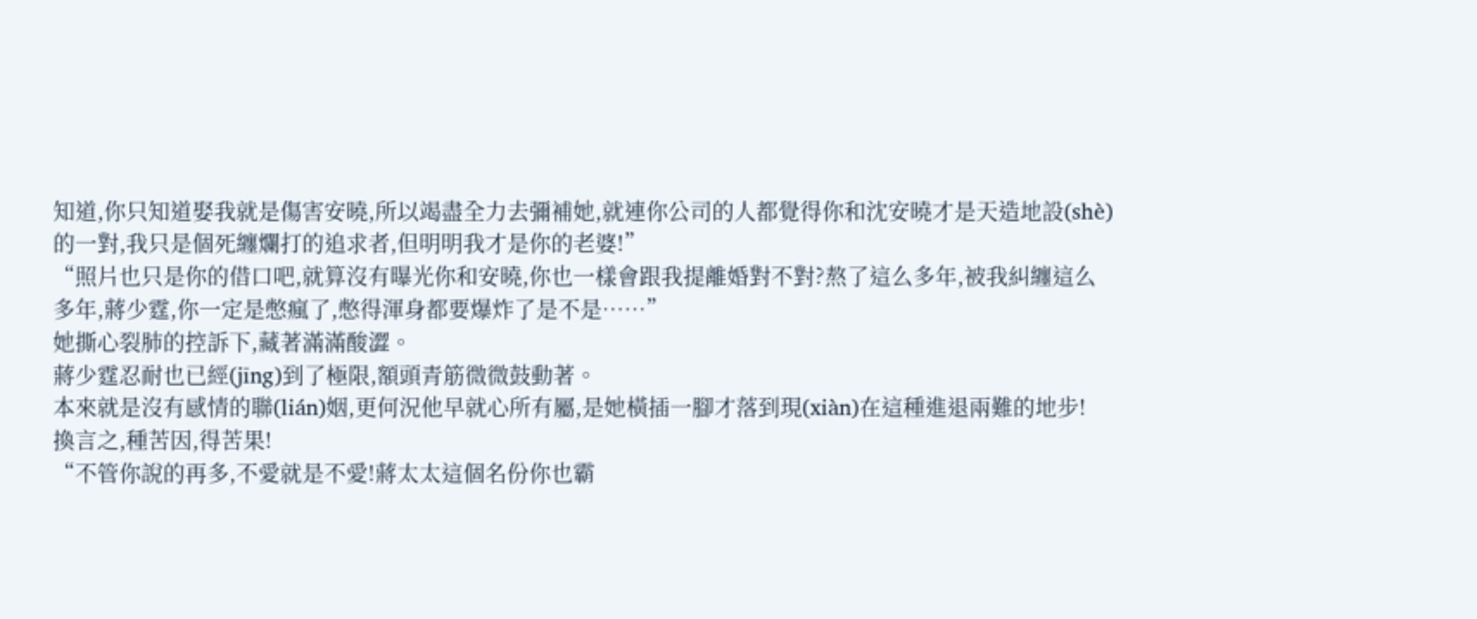知道,你只知道娶我就是傷害安曉,所以竭盡全力去彌補她,就連你公司的人都覺得你和沈安曉才是天造地設(shè)的一對,我只是個死纏爛打的追求者,但明明我才是你的老婆!”
“照片也只是你的借口吧,就算沒有曝光你和安曉,你也一樣會跟我提離婚對不對?熬了這么多年,被我糾纏這么多年,蔣少霆,你一定是憋瘋了,憋得渾身都要爆炸了是不是……”
她撕心裂肺的控訴下,藏著滿滿酸澀。
蔣少霆忍耐也已經(jīng)到了極限,額頭青筋微微鼓動著。
本來就是沒有感情的聯(lián)姻,更何況他早就心所有屬,是她橫插一腳才落到現(xiàn)在這種進退兩難的地步!
換言之,種苦因,得苦果!
“不管你說的再多,不愛就是不愛!蔣太太這個名份你也霸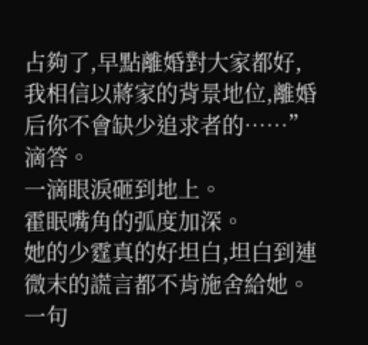占夠了,早點離婚對大家都好,我相信以蔣家的背景地位,離婚后你不會缺少追求者的……”
滴答。
一滴眼淚砸到地上。
霍眠嘴角的弧度加深。
她的少霆真的好坦白,坦白到連微末的謊言都不肯施舍給她。
一句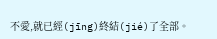不愛,就已經(jīng)終結(jié)了全部。